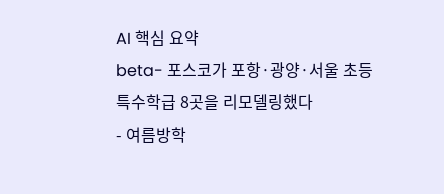AI 핵심 요약
beta- 포스코가 포항·광양·서울 초등 특수학급 8곳을 리모델링했다
- 여름방학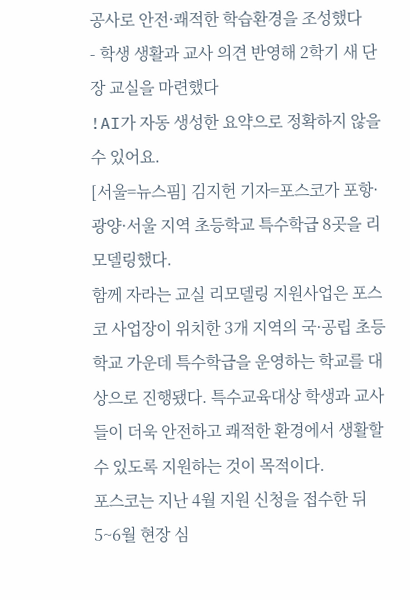공사로 안전·쾌적한 학습환경을 조성했다
- 학생 생활과 교사 의견 반영해 2학기 새 단장 교실을 마련했다
!AI가 자동 생성한 요약으로 정확하지 않을 수 있어요.
[서울=뉴스핌] 김지헌 기자=포스코가 포항·광양·서울 지역 초등학교 특수학급 8곳을 리모델링했다.
함께 자라는 교실 리모델링 지원사업은 포스코 사업장이 위치한 3개 지역의 국·공립 초등학교 가운데 특수학급을 운영하는 학교를 대상으로 진행됐다. 특수교육대상 학생과 교사들이 더욱 안전하고 쾌적한 환경에서 생활할 수 있도록 지원하는 것이 목적이다.
포스코는 지난 4월 지원 신청을 접수한 뒤 5~6월 현장 심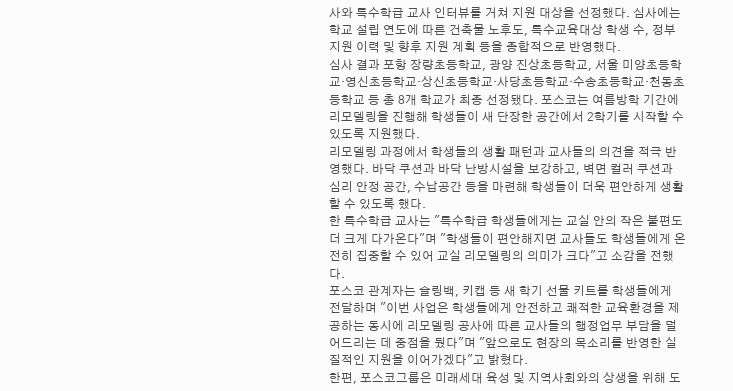사와 특수학급 교사 인터뷰를 거쳐 지원 대상을 선정했다. 심사에는 학교 설립 연도에 따른 건축물 노후도, 특수교육대상 학생 수, 정부 지원 이력 및 향후 지원 계획 등을 종합적으로 반영했다.
심사 결과 포항 장량초등학교, 광양 진상초등학교, 서울 미양초등학교·영신초등학교·상신초등학교·사당초등학교·수송초등학교·천동초등학교 등 총 8개 학교가 최종 선정됐다. 포스코는 여름방학 기간에 리모델링을 진행해 학생들이 새 단장한 공간에서 2학기를 시작할 수 있도록 지원했다.
리모델링 과정에서 학생들의 생활 패턴과 교사들의 의견을 적극 반영했다. 바닥 쿠션과 바닥 난방시설을 보강하고, 벽면 컬러 쿠션과 심리 안정 공간, 수납공간 등을 마련해 학생들이 더욱 편안하게 생활할 수 있도록 했다.
한 특수학급 교사는 "특수학급 학생들에게는 교실 안의 작은 불편도 더 크게 다가온다"며 "학생들이 편안해지면 교사들도 학생들에게 온전히 집중할 수 있어 교실 리모델링의 의미가 크다"고 소감을 전했다.
포스코 관계자는 슬링백, 키캡 등 새 학기 선물 키트를 학생들에게 전달하며 "이번 사업은 학생들에게 안전하고 쾌적한 교육환경을 제공하는 동시에 리모델링 공사에 따른 교사들의 행정업무 부담을 덜어드리는 데 중점을 뒀다"며 "앞으로도 현장의 목소리를 반영한 실질적인 지원을 이어가겠다"고 밝혔다.
한편, 포스코그룹은 미래세대 육성 및 지역사회와의 상생을 위해 도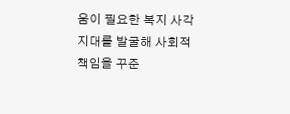움이 필요한 복지 사각지대를 발굴해 사회적 책임을 꾸준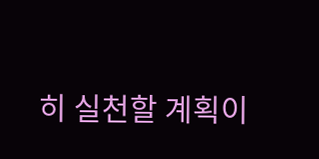히 실천할 계획이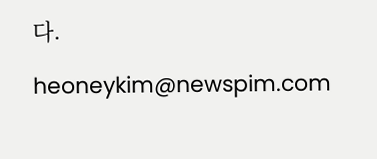다.

heoneykim@newspim.com